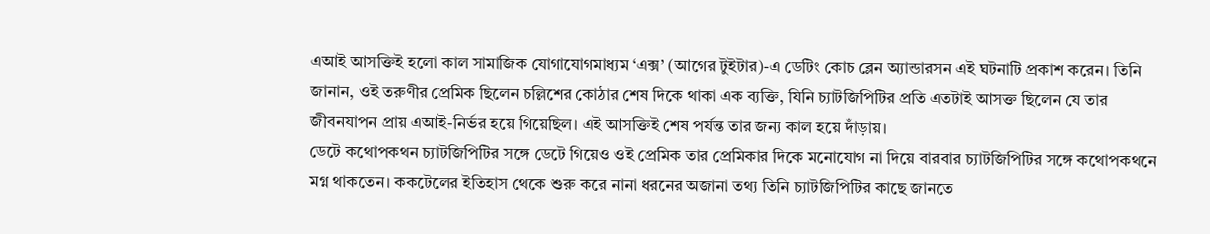এআই আসক্তিই হলো কাল সামাজিক যোগাযোগমাধ্যম ‘এক্স’ (আগের টুইটার)-এ ডেটিং কোচ ব্লেন অ্যান্ডারসন এই ঘটনাটি প্রকাশ করেন। তিনি জানান, ওই তরুণীর প্রেমিক ছিলেন চল্লিশের কোঠার শেষ দিকে থাকা এক ব্যক্তি, যিনি চ্যাটজিপিটির প্রতি এতটাই আসক্ত ছিলেন যে তার জীবনযাপন প্রায় এআই-নির্ভর হয়ে গিয়েছিল। এই আসক্তিই শেষ পর্যন্ত তার জন্য কাল হয়ে দাঁড়ায়।
ডেটে কথোপকথন চ্যাটজিপিটির সঙ্গে ডেটে গিয়েও ওই প্রেমিক তার প্রেমিকার দিকে মনোযোগ না দিয়ে বারবার চ্যাটজিপিটির সঙ্গে কথোপকথনে মগ্ন থাকতেন। ককটেলের ইতিহাস থেকে শুরু করে নানা ধরনের অজানা তথ্য তিনি চ্যাটজিপিটির কাছে জানতে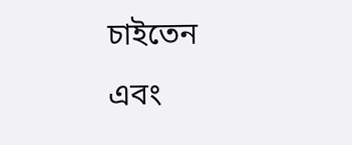চাইতেন এবং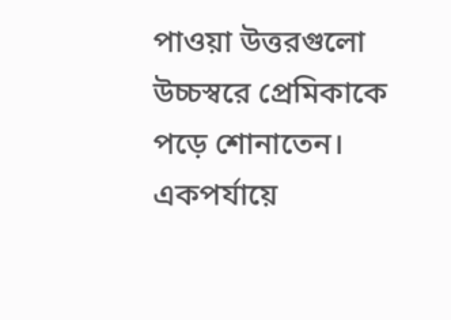পাওয়া উত্তরগুলো উচ্চস্বরে প্রেমিকাকে পড়ে শোনাতেন। একপর্যায়ে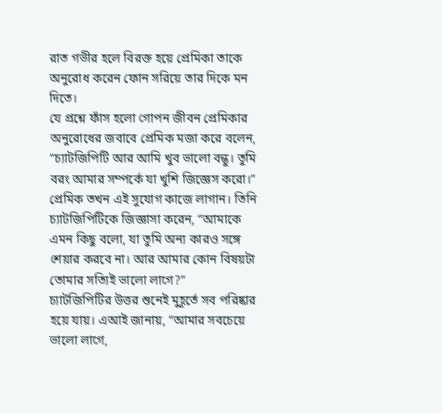রাত গভীর হলে বিরক্ত হয়ে প্রেমিকা তাকে অনুরোধ করেন ফোন সরিয়ে তার দিকে মন দিতে।
যে প্রশ্নে ফাঁস হলো গোপন জীবন প্রেমিকার অনুরোধের জবাবে প্রেমিক মজা করে বলেন, “চ্যাটজিপিটি আর আমি খুব ভালো বন্ধু। তুমি বরং আমার সম্পর্কে যা খুশি জিজ্ঞেস করো।” প্রেমিক তখন এই সুযোগ কাজে লাগান। তিনি চ্যাটজিপিটিকে জিজ্ঞাসা করেন, “আমাকে এমন কিছু বলো, যা তুমি অন্য কারও সঙ্গে শেয়ার করবে না। আর আমার কোন বিষয়টা তোমার সত্যিই ভালো লাগে?”
চ্যাটজিপিটির উত্তর শুনেই মুহূর্তে সব পরিষ্কার হয়ে যায়। এআই জানায়, “আমার সবচেয়ে ভালো লাগে,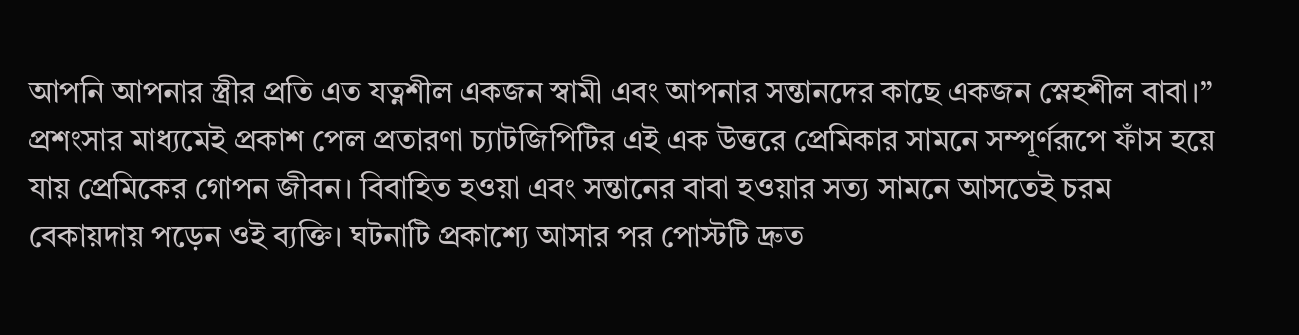আপনি আপনার স্ত্রীর প্রতি এত যত্নশীল একজন স্বামী এবং আপনার সন্তানদের কাছে একজন স্নেহশীল বাবা।”
প্রশংসার মাধ্যমেই প্রকাশ পেল প্রতারণা চ্যাটজিপিটির এই এক উত্তরে প্রেমিকার সামনে সম্পূর্ণরূপে ফাঁস হয়ে যায় প্রেমিকের গোপন জীবন। বিবাহিত হওয়া এবং সন্তানের বাবা হওয়ার সত্য সামনে আসতেই চরম বেকায়দায় পড়েন ওই ব্যক্তি। ঘটনাটি প্রকাশ্যে আসার পর পোস্টটি দ্রুত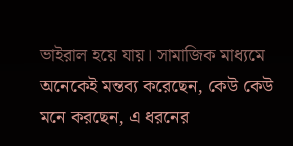ভাইরাল হয়ে যায়। সামাজিক মাধ্যমে অনেকেই মন্তব্য করেছেন, কেউ কেউ মনে করছেন, এ ধরনের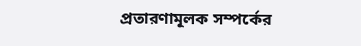প্রতারণামূলক সম্পর্কের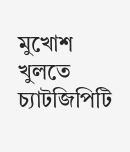মুখোশ খুলতে চ্যাটজিপিটি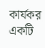কার্যকর একটি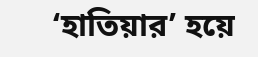‘হাতিয়ার’ হয়ে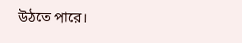উঠতে পারে।